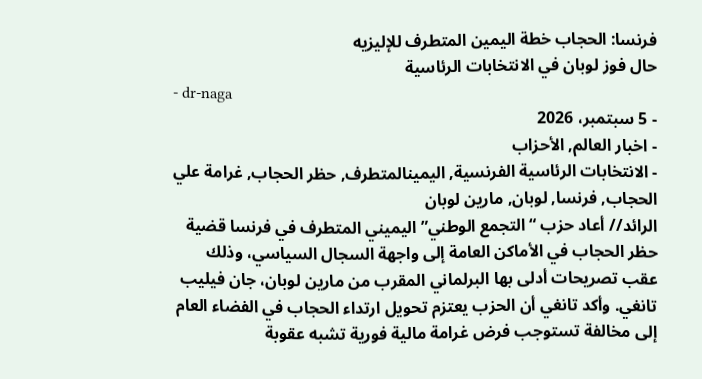فرنسا: الحجاب خطة اليمين المتطرف للإليزيه
حال فوز لوبان في الانتخابات الرئاسية
- dr-naga
- 5 سبتمبر، 2026
- اخبار العالم, الأحزاب
- الانتخابات الرئاسية الفرنسية, اليمينالمتطرف, حظر الحجاب, غرامة علي الحجاب, فرنسا, لوبان, مارين لوبان
الرائد// أعاد حزب “التجمع الوطني” اليميني المتطرف في فرنسا قضية حظر الحجاب في الأماكن العامة إلى واجهة السجال السياسي، وذلك عقب تصريحات أدلى بها البرلماني المقرب من مارين لوبان، جان فيليب تانغي. وأكد تانغي أن الحزب يعتزم تحويل ارتداء الحجاب في الفضاء العام إلى مخالفة تستوجب فرض غرامة مالية فورية تشبه عقوبة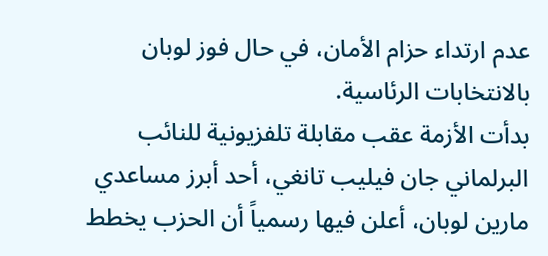عدم ارتداء حزام الأمان، في حال فوز لوبان بالانتخابات الرئاسية.
بدأت الأزمة عقب مقابلة تلفزيونية للنائب البرلماني جان فيليب تانغي، أحد أبرز مساعدي مارين لوبان، أعلن فيها رسمياً أن الحزب يخطط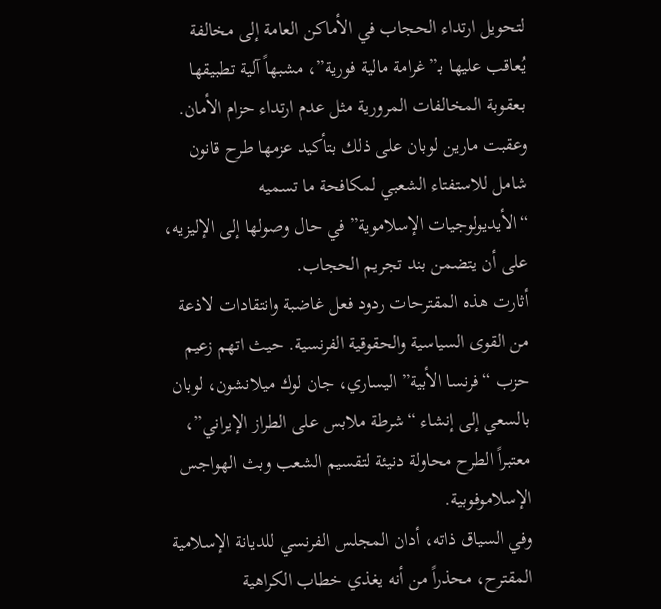لتحويل ارتداء الحجاب في الأماكن العامة إلى مخالفة يُعاقب عليها بـ”غرامة مالية فورية”، مشبهاً آلية تطبيقها بـعقوبة المخالفات المرورية مثل عدم ارتداء حزام الأمان.
وعقبت مارين لوبان على ذلك بتأكيد عزمها طرح قانون شامل للاستفتاء الشعبي لمكافحة ما تسميه “الأيديولوجيات الإسلاموية” في حال وصولها إلى الإليزيه، على أن يتضمن بند تجريم الحجاب.
أثارت هذه المقترحات ردود فعل غاضبة وانتقادات لاذعة من القوى السياسية والحقوقية الفرنسية. حيث اتهم زعيم حزب “فرنسا الأبية” اليساري، جان لوك ميلانشون، لوبان بالسعي إلى إنشاء “شرطة ملابس على الطراز الإيراني”، معتبراً الطرح محاولة دنيئة لتقسيم الشعب وبث الهواجس الإسلاموفوبية.
وفي السياق ذاته، أدان المجلس الفرنسي للديانة الإسلامية المقترح، محذراً من أنه يغذي خطاب الكراهية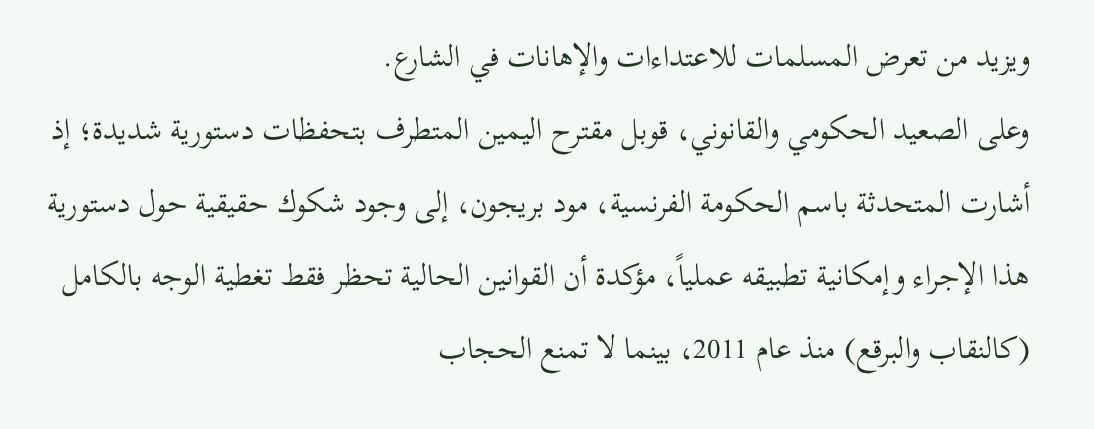ويزيد من تعرض المسلمات للاعتداءات والإهانات في الشارع.
وعلى الصعيد الحكومي والقانوني، قوبل مقترح اليمين المتطرف بتحفظات دستورية شديدة؛ إذ أشارت المتحدثة باسم الحكومة الفرنسية، مود بريجون، إلى وجود شكوك حقيقية حول دستورية هذا الإجراء وإمكانية تطبيقه عملياً، مؤكدة أن القوانين الحالية تحظر فقط تغطية الوجه بالكامل (كالنقاب والبرقع) منذ عام 2011، بينما لا تمنع الحجاب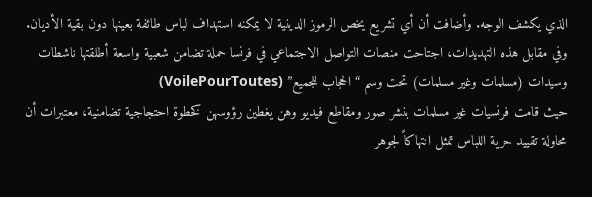الذي يكشف الوجه. وأضافت أن أي تشريع يخص الرموز الدينية لا يمكنه استهداف لباس طائفة بعينها دون بقية الأديان.
وفي مقابل هذه التهديدات، اجتاحت منصات التواصل الاجتماعي في فرنسا حملة تضامن شعبية واسعة أطلقتها ناشطات وسيدات (مسلمات وغير مسلمات) تحت وسم “الحجاب للجميع” (VoilePourToutes)
حيث قامت فرنسيات غير مسلمات بنشر صور ومقاطع فيديو وهن يغطين رؤوسهن كخطوة احتجاجية تضامنية، معتبرات أن محاولة تقييد حرية اللباس تمثل انتهاكاً لجوهر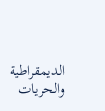الديمقراطية والحريات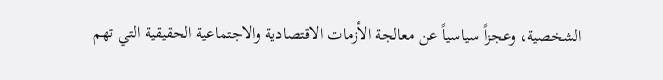الشخصية، وعجزاً سياسياً عن معالجة الأزمات الاقتصادية والاجتماعية الحقيقية التي تهم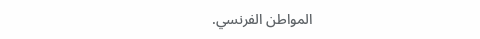المواطن الفرنسي.